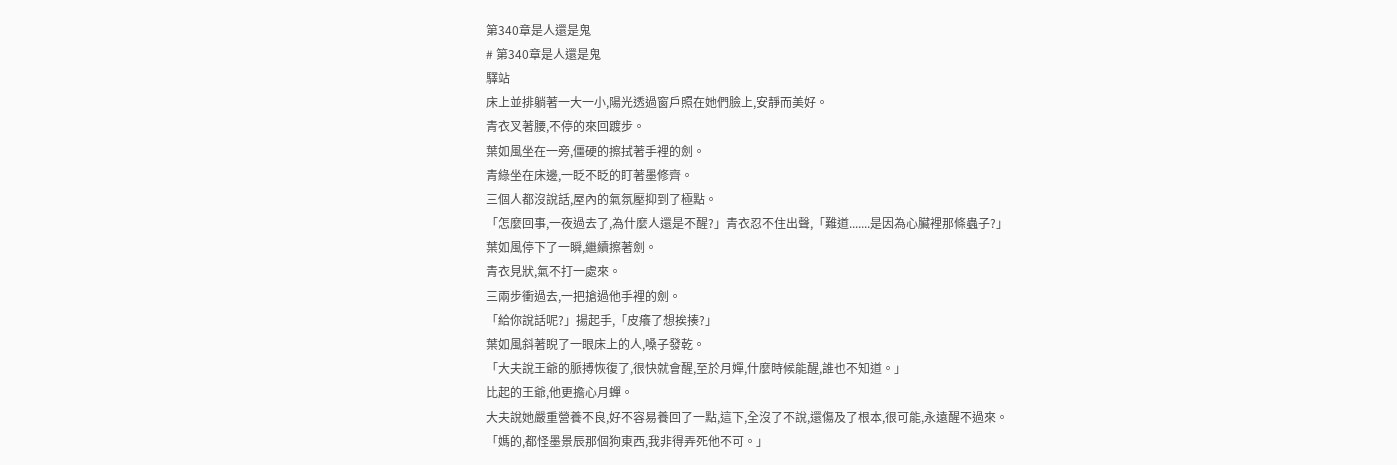第340章是人還是鬼
# 第340章是人還是鬼
驛站
床上並排躺著一大一小,陽光透過窗戶照在她們臉上,安靜而美好。
青衣叉著腰,不停的來回踱步。
葉如風坐在一旁,僵硬的擦拭著手裡的劍。
青綠坐在床邊,一眨不眨的盯著墨修齊。
三個人都沒說話,屋內的氣氛壓抑到了極點。
「怎麼回事,一夜過去了,為什麼人還是不醒?」青衣忍不住出聲,「難道.......是因為心臟裡那條蟲子?」
葉如風停下了一瞬,繼續擦著劍。
青衣見狀,氣不打一處來。
三兩步衝過去,一把搶過他手裡的劍。
「給你說話呢?」揚起手,「皮癢了想挨揍?」
葉如風斜著睨了一眼床上的人,嗓子發乾。
「大夫說王爺的脈搏恢復了,很快就會醒,至於月嬋,什麼時候能醒,誰也不知道。」
比起的王爺,他更擔心月蟬。
大夫說她嚴重營養不良,好不容易養回了一點,這下,全沒了不說,還傷及了根本,很可能,永遠醒不過來。
「媽的,都怪墨景辰那個狗東西,我非得弄死他不可。」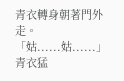青衣轉身朝著門外走。
「姑......姑......」
青衣猛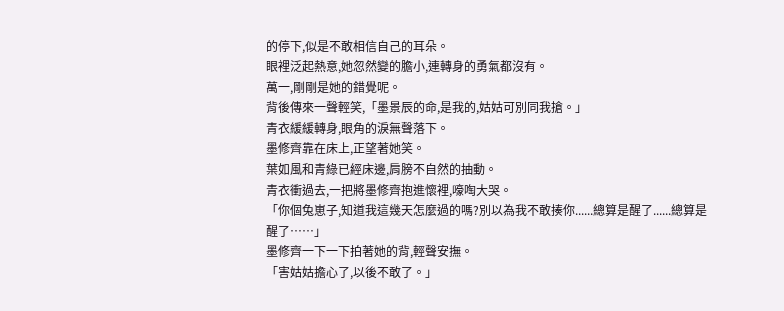的停下,似是不敢相信自己的耳朵。
眼裡泛起熱意,她忽然變的膽小,連轉身的勇氣都沒有。
萬一,剛剛是她的錯覺呢。
背後傳來一聲輕笑,「墨景辰的命,是我的,姑姑可別同我搶。」
青衣緩緩轉身,眼角的淚無聲落下。
墨修齊靠在床上,正望著她笑。
葉如風和青綠已經床邊,肩膀不自然的抽動。
青衣衝過去,一把將墨修齊抱進懷裡,嚎啕大哭。
「你個兔崽子,知道我這幾天怎麼過的嗎?別以為我不敢揍你......總算是醒了......總算是醒了……」
墨修齊一下一下拍著她的背,輕聲安撫。
「害姑姑擔心了,以後不敢了。」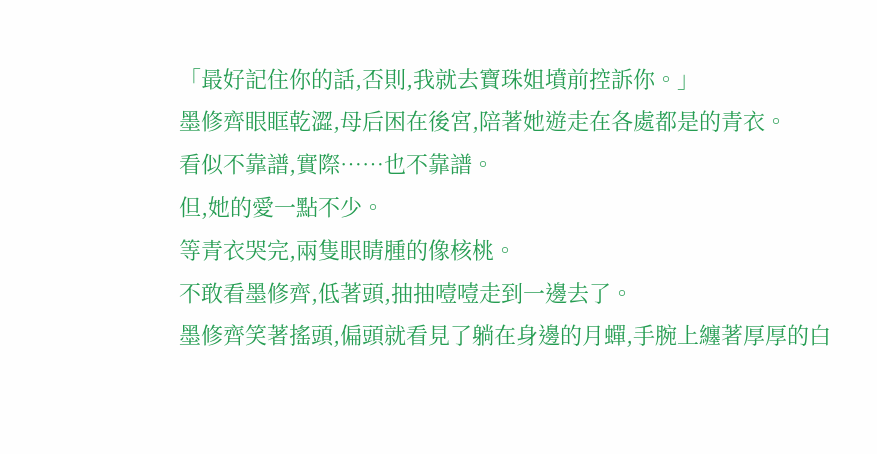「最好記住你的話,否則,我就去寶珠姐墳前控訴你。」
墨修齊眼眶乾澀,母后困在後宮,陪著她遊走在各處都是的青衣。
看似不靠譜,實際……也不靠譜。
但,她的愛一點不少。
等青衣哭完,兩隻眼睛腫的像核桃。
不敢看墨修齊,低著頭,抽抽噎噎走到一邊去了。
墨修齊笑著搖頭,偏頭就看見了躺在身邊的月蟬,手腕上纏著厚厚的白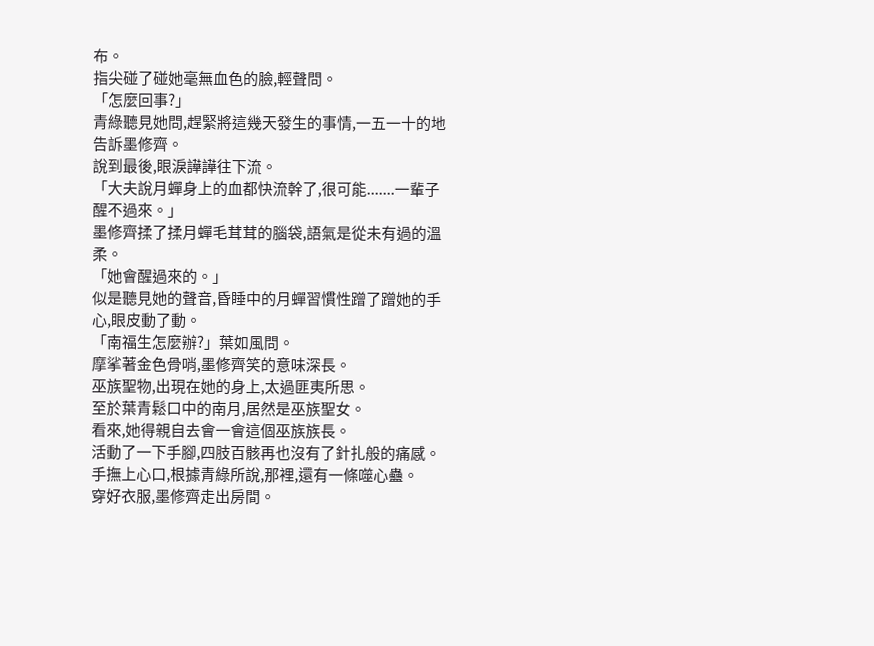布。
指尖碰了碰她毫無血色的臉,輕聲問。
「怎麼回事?」
青綠聽見她問,趕緊將這幾天發生的事情,一五一十的地告訴墨修齊。
說到最後,眼淚譁譁往下流。
「大夫說月蟬身上的血都快流幹了,很可能.......一輩子醒不過來。」
墨修齊揉了揉月蟬毛茸茸的腦袋,語氣是從未有過的溫柔。
「她會醒過來的。」
似是聽見她的聲音,昏睡中的月蟬習慣性蹭了蹭她的手心,眼皮動了動。
「南福生怎麼辦?」葉如風問。
摩挲著金色骨哨,墨修齊笑的意味深長。
巫族聖物,出現在她的身上,太過匪夷所思。
至於葉青鬆口中的南月,居然是巫族聖女。
看來,她得親自去會一會這個巫族族長。
活動了一下手腳,四肢百骸再也沒有了針扎般的痛感。
手撫上心口,根據青綠所說,那裡,還有一條噬心蠱。
穿好衣服,墨修齊走出房間。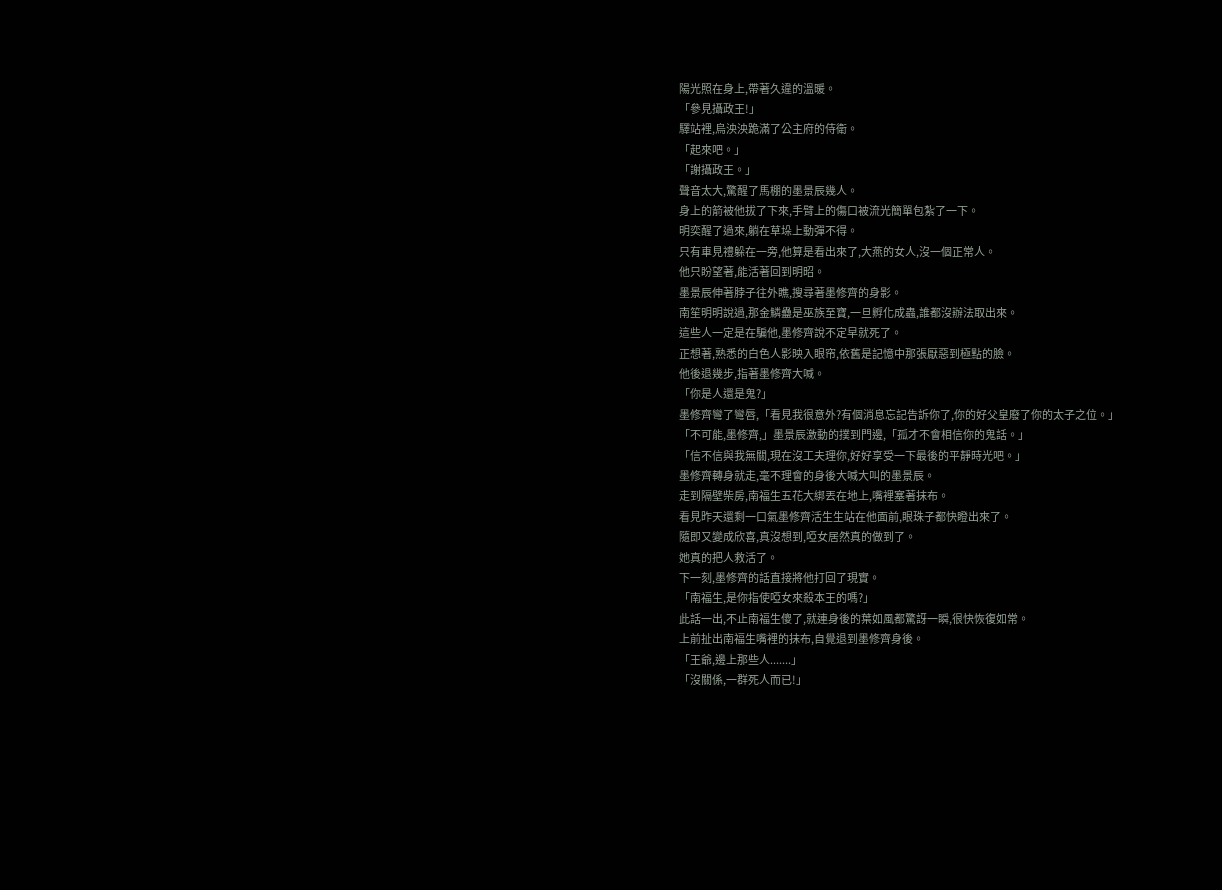陽光照在身上,帶著久違的溫暖。
「參見攝政王!」
驛站裡,烏泱泱跪滿了公主府的侍衛。
「起來吧。」
「謝攝政王。」
聲音太大,驚醒了馬棚的墨景辰幾人。
身上的箭被他拔了下來,手臂上的傷口被流光簡單包紮了一下。
明奕醒了過來,躺在草垛上動彈不得。
只有車見禮躲在一旁,他算是看出來了,大燕的女人,沒一個正常人。
他只盼望著,能活著回到明昭。
墨景辰伸著脖子往外瞧,搜尋著墨修齊的身影。
南笙明明說過,那金鱗蠱是巫族至寶,一旦孵化成蟲,誰都沒辦法取出來。
這些人一定是在騙他,墨修齊說不定早就死了。
正想著,熟悉的白色人影映入眼帘,依舊是記憶中那張厭惡到極點的臉。
他後退幾步,指著墨修齊大喊。
「你是人還是鬼?」
墨修齊彎了彎唇,「看見我很意外?有個消息忘記告訴你了,你的好父皇廢了你的太子之位。」
「不可能,墨修齊,」墨景辰激動的撲到門邊,「孤才不會相信你的鬼話。」
「信不信與我無關,現在沒工夫理你,好好享受一下最後的平靜時光吧。」
墨修齊轉身就走,毫不理會的身後大喊大叫的墨景辰。
走到隔壁柴房,南福生五花大綁丟在地上,嘴裡塞著抹布。
看見昨天還剩一口氣墨修齊活生生站在他面前,眼珠子都快瞪出來了。
隨即又變成欣喜,真沒想到,啞女居然真的做到了。
她真的把人救活了。
下一刻,墨修齊的話直接將他打回了現實。
「南福生,是你指使啞女來殺本王的嗎?」
此話一出,不止南福生傻了,就連身後的葉如風都驚訝一瞬,很快恢復如常。
上前扯出南福生嘴裡的抹布,自覺退到墨修齊身後。
「王爺,邊上那些人.......」
「沒關係,一群死人而已!」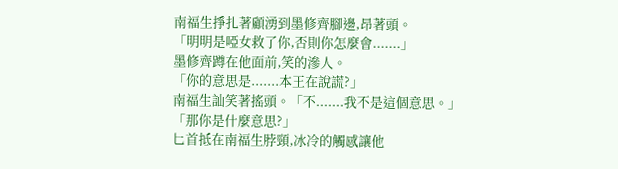南福生掙扎著顧湧到墨修齊腳邊,昂著頭。
「明明是啞女救了你,否則你怎麼會.......」
墨修齊蹲在他面前,笑的滲人。
「你的意思是.......本王在說謊?」
南福生訕笑著搖頭。「不.......我不是這個意思。」
「那你是什麼意思?」
匕首抵在南福生脖頸,冰冷的觸感讓他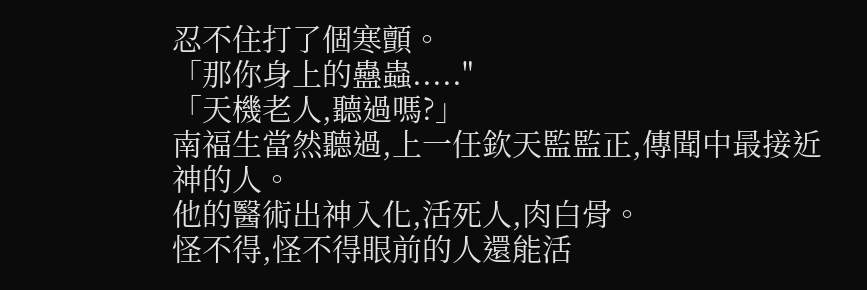忍不住打了個寒顫。
「那你身上的蠱蟲....."
「天機老人,聽過嗎?」
南福生當然聽過,上一任欽天監監正,傳聞中最接近神的人。
他的醫術出神入化,活死人,肉白骨。
怪不得,怪不得眼前的人還能活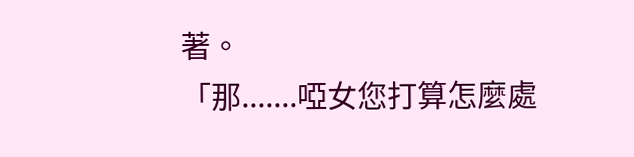著。
「那.......啞女您打算怎麼處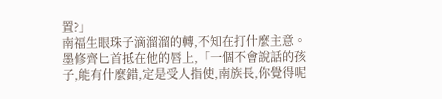置?」
南福生眼珠子滴溜溜的轉,不知在打什麼主意。
墨修齊匕首抵在他的唇上,「一個不會說話的孩子,能有什麼錯,定是受人指使,南族長,你覺得呢